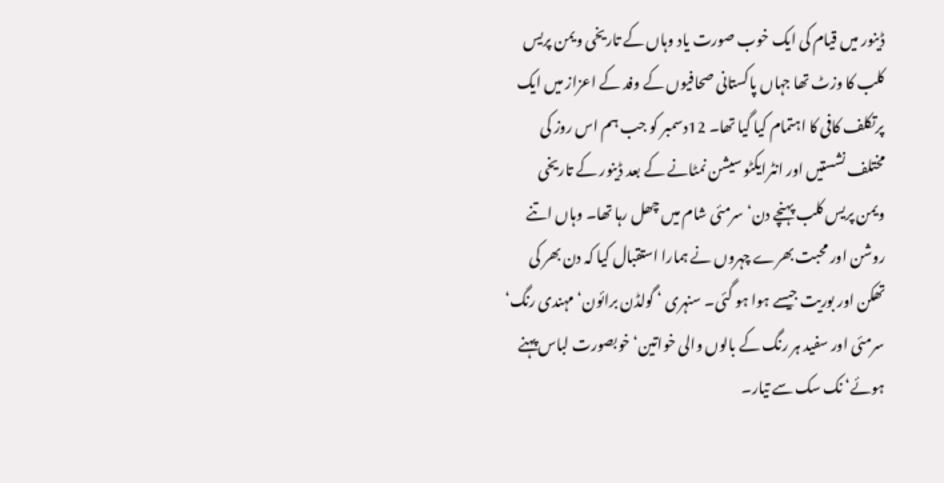ڈینور میں قیام کی ایک خوب صورت یاد وہاں کے تاریخی ویمن پریس کلب کا وزٹ تھا جہاں پاکستانی صحافیوں کے وفد کے اعزاز میں ایک پرتکلف کافی کا اہتمام کیا گیا تھا۔ 12دسمبر کو جب ہم اس روز کی مختلف نشستیں اور انٹرایکٹو سیشن نمٹانے کے بعد ڈینور کے تاریخی ویمن پریس کلب پہنچے دن‘ سرمئی شام میں چھل رہا تھا۔ وہاں اتنے روشن اور محبت بھرے چہروں نے ہمارا استقبال کیا کہ دن بھر کی تھکن اور بوریت جیسے ہوا ہو گئی۔ سنہری ‘ گولڈن برائون‘ مہندی رنگ‘ سرمئی اور سفید ہر رنگ کے بالوں والی خواتین‘ خوبصورت لباس پہنے ہوئے‘ نک سک سے تیار۔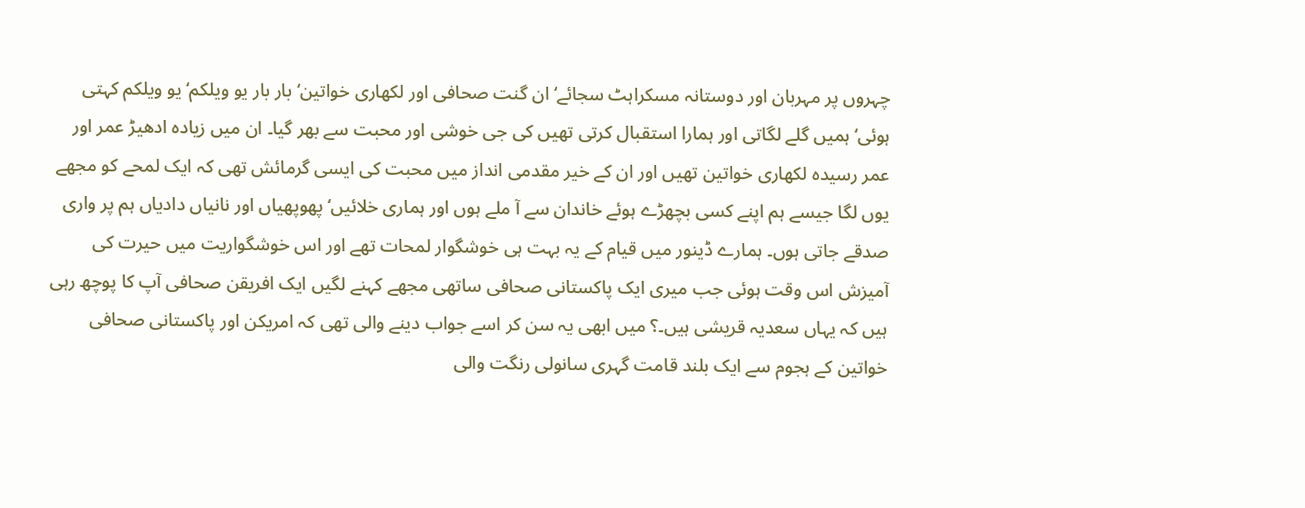چہروں پر مہربان اور دوستانہ مسکراہٹ سجائے‘ ان گنت صحافی اور لکھاری خواتین‘ بار بار یو ویلکم‘ یو ویلکم کہتی ہوئی‘ ہمیں گلے لگاتی اور ہمارا استقبال کرتی تھیں کی جی خوشی اور محبت سے بھر گیا۔ ان میں زیادہ ادھیڑ عمر اور عمر رسیدہ لکھاری خواتین تھیں اور ان کے خیر مقدمی انداز میں محبت کی ایسی گرمائش تھی کہ ایک لمحے کو مجھے یوں لگا جیسے ہم اپنے کسی بچھڑے ہوئے خاندان سے آ ملے ہوں اور ہماری خلائیں‘ پھوپھیاں اور نانیاں دادیاں ہم پر واری صدقے جاتی ہوں۔ ہمارے ڈینور میں قیام کے یہ بہت ہی خوشگوار لمحات تھے اور اس خوشگواریت میں حیرت کی آمیزش اس وقت ہوئی جب میری ایک پاکستانی صحافی ساتھی مجھے کہنے لگیں ایک افریقن صحافی آپ کا پوچھ رہی ہیں کہ یہاں سعدیہ قریشی ہیں۔؟ میں ابھی یہ سن کر اسے جواب دینے والی تھی کہ امریکن اور پاکستانی صحافی خواتین کے ہجوم سے ایک بلند قامت گہری سانولی رنگت والی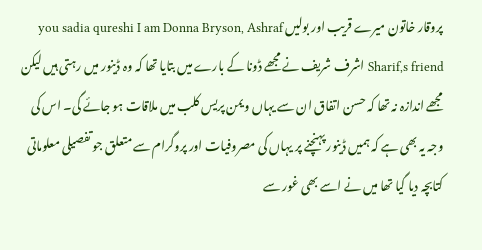پروقار خاتون میرے قریب اور بولیں you sadia qureshi I am Donna Bryson, Ashraf Sharif,s friend اشرف شریف نے مجھے ڈونا کے بارے میں بتایا تھا کہ وہ ڈینور میں رہتی ہیں لیکن مجھے اندازہ نہ تھا کہ حسن اتفاق ان سے یہاں ویمن پریس کلب میں ملاقات ہو جائے گی۔ اس کی وجہ یہ بھی ہے کہ ہمیں ڈینور پہنچنے پر یہاں کی مصروفیات اور پروگرام سے متعلق جو تفصیلی معلوماتی کتابچہ دیا گیا تھا میں نے اسے بھی غور سے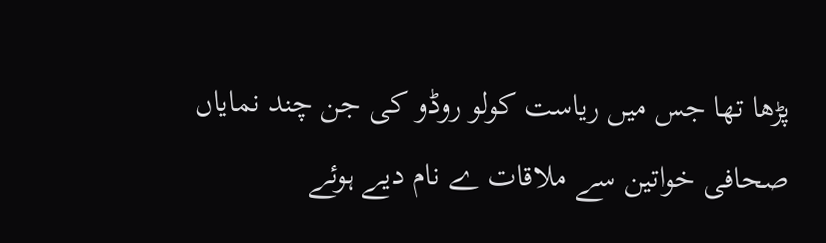پڑھا تھا جس میں ریاست کولو روڈو کی جن چند نمایاں صحافی خواتین سے ملاقات ے نام دیے ہوئے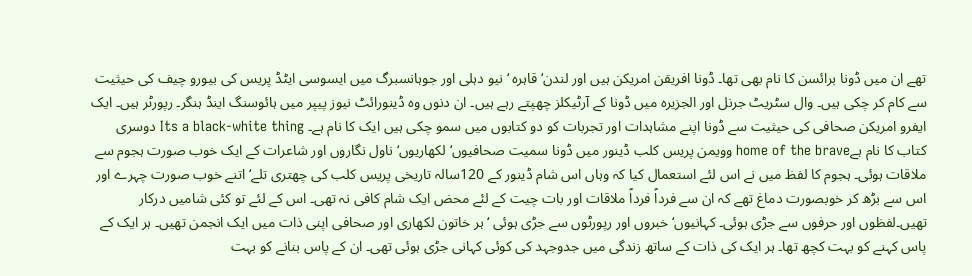تھے ان میں ڈونا برائسن کا نام بھی تھا۔ ڈونا افریقن امریکن ہیں اور لندن‘ قاہرہ ‘ نیو دہلی اور جوہانسبرگ میں ایسوسی ایٹڈ پریس کی بیورو چیف کی حیثیت سے کام کر چکی ہیں۔ وال سٹریٹ جرنل اور الجزیرہ میں ڈونا کے آرٹیکلز چھپتے رہے ہیں۔ ان دنوں وہ ڈینورائٹ نیوز پیپر میں ہائوسنگ اینڈ ہنگر۔ رپورٹر ہیں۔ ایک ایفرو امریکن صحافی کی حیثیت سے ڈونا اپنے مشاہدات اور تجربات کو دو کتابوں میں سمو چکی ہیں ایک کا نام ہے۔ Its a black-white thing دوسری کتاب کا نام ہےhome of the brave وویمن پریس کلب ڈینور میں ڈونا سمیت صحافیوں‘ لکھاریوں‘ ناول نگاروں اور شاعرات کے ایک خوب صورت ہجوم سے ملاقات ہوئی۔ ہجوم کا لفظ میں نے اس لئے استعمال کیا کہ وہاں اس شام ڈینور کے 120سالہ تاریخی پریس کلب کی چھتری تلے‘ اتنے خوب صورت چہرے اور اس سے بڑھ کر خوبصورت دماغ تھے کہ ان سے فرداً فرداً ملاقات اور بات چیت کے لئے محض ایک شام کافی نہ تھی۔ اس کے لئے تو کئی شامیں درکار تھیں۔لفظوں اور حرفوں سے جڑی ہوئی۔ کہانیوں‘ خبروں اور رپورٹوں سے جڑی ہوئی ‘ ہر خاتون لکھاری اور صحافی اپنی ذات میں ایک انجمن تھیں۔ ہر ایک کے پاس کہنے کو بہت کچھ تھا۔ ہر ایک کی ذات کے ساتھ زندگی میں جدوجہد کی کوئی کہانی جڑی ہوئی تھی۔ ان کے پاس بنانے کو بہت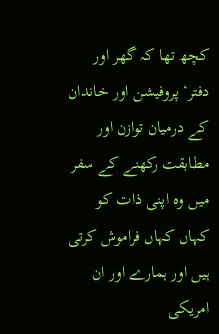کچھ تھا کہ گھر اور دفتر‘ پروفیشن اور خاندان کے درمیان توازن اور مطابقت رکھنے کے سفر میں وہ اپنی ذات کو کہاں کہاں فراموش کرتی ہیں اور ہمارے اور ان امریکی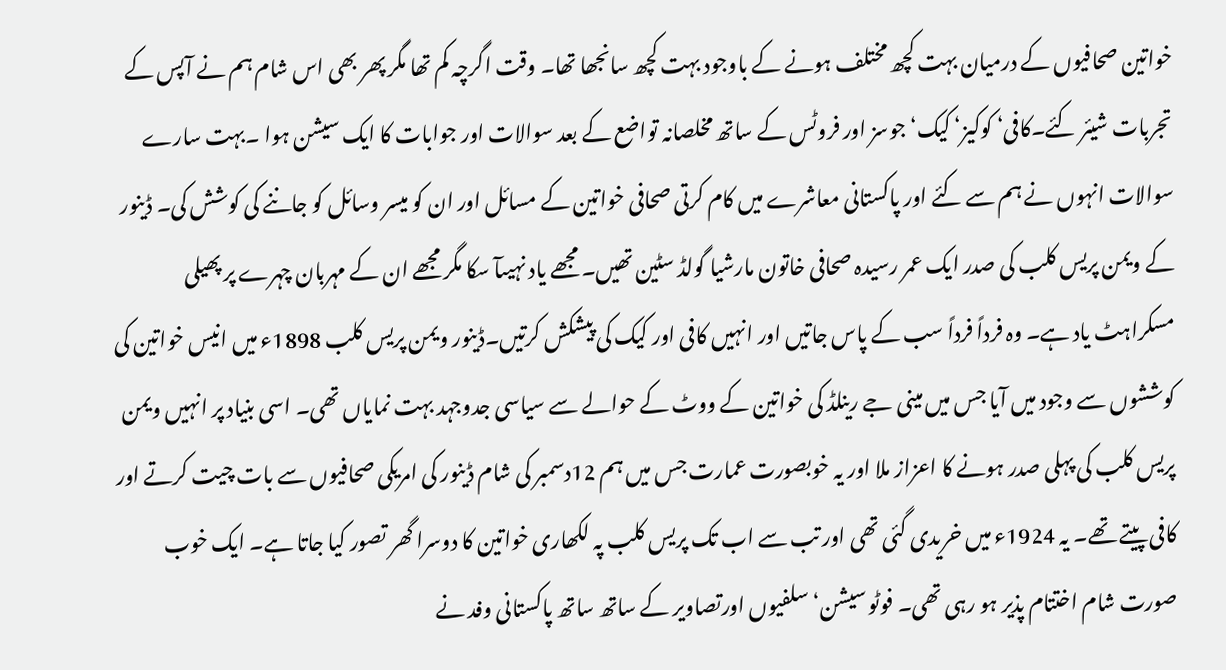خواتین صحافیوں کے درمیان بہت کچھ مختلف ہونے کے باوجود بہت کچھ سانجھا تھا۔ وقت اگرچہ کم تھا مگر پھر بھی اس شام ہم نے آپس کے تجربات شیئر کئے۔کافی‘ کوکیز‘ کیک‘ جوسز اور فروٹس کے ساتھ مخلصانہ تواضع کے بعد سوالات اور جوابات کا ایک سیشن ہوا ۔بہت سارے سوالات انہوں نے ہم سے کئے اور پاکستانی معاشرے میں کام کرتی صحافی خواتین کے مسائل اور ان کو میسر وسائل کو جاننے کی کوشش کی۔ ڈینور کے ویمن پریس کلب کی صدر ایک عمر رسیدہ صحافی خاتون مارشیا گولڈ سٹین تھیں۔ مجھے یاد نہیںآ سکا مگر مجھے ان کے مہربان چہرے پر پھیلی مسکراہٹ یاد ہے۔ وہ فرداً فرداً سب کے پاس جاتیں اور انہیں کافی اور کیک کی پیشکش کرتیں۔ڈینور ویمن پریس کلب 1898ء میں انیس خواتین کی کوششوں سے وجود میں آیا جس میں مینی جے رینلڈ کی خواتین کے ووٹ کے حوالے سے سیاسی جدوجہد بہت نمایاں تھی۔ اسی بنیاد پر انہیں ویمن پریس کلب کی پہلی صدر ہونے کا اعزاز ملا اور یہ خوبصورت عمارت جس میں ہم 12دسمبر کی شام ڈینور کی امریکی صحافیوں سے بات چیت کرتے اور کافی پیتے تھے۔ یہ 1924ء میں خریدی گئی تھی اور تب سے اب تک پریس کلب پہ لکھاری خواتین کا دوسرا گھر تصور کیا جاتا ہے۔ ایک خوب صورت شام اختتام پذیر ہو رہی تھی۔ فوٹو سیشن‘ سلفیوں اورتصاویر کے ساتھ ساتھ پاکستانی وفد نے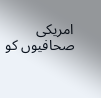امریکی صحافیوں کو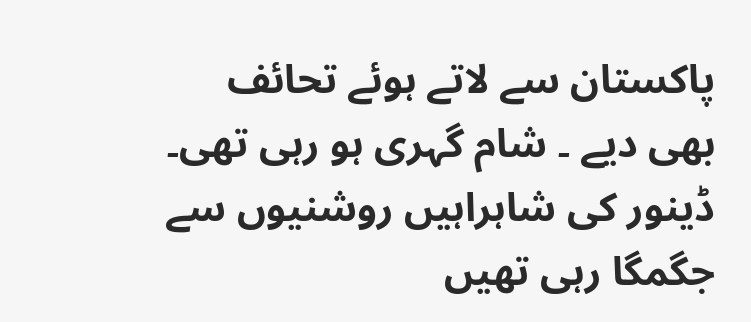پاکستان سے لاتے ہوئے تحائف بھی دیے ۔ شام گہری ہو رہی تھی۔ ڈینور کی شاہراہیں روشنیوں سے جگمگا رہی تھیں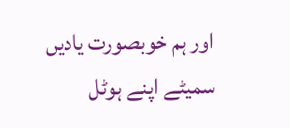اور ہم خوبصورت یادیں سمیٹے اپنے ہوٹل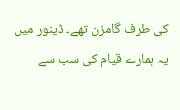کی طرف گامزن تھے۔ ڈینور میں یہ ہمارے قیام کی سب سے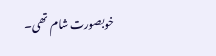خوبصورت شام تھی۔